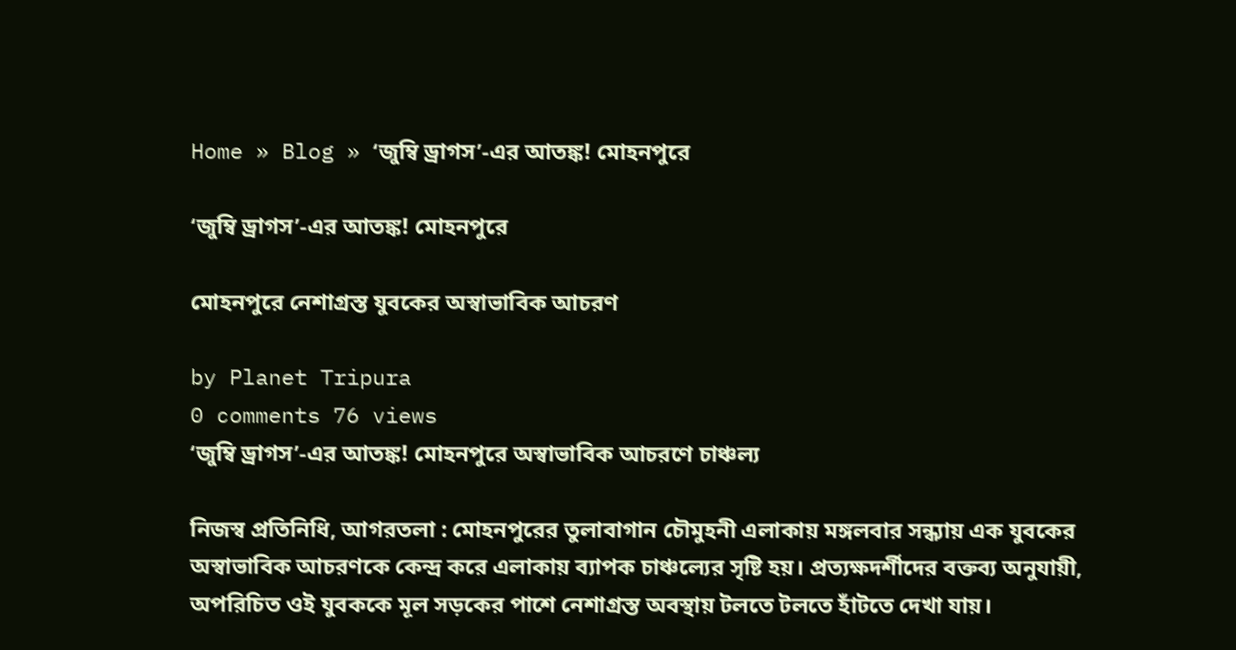Home » Blog » ‘জুম্বি ড্রাগস’-এর আতঙ্ক! মোহনপুরে

‘জুম্বি ড্রাগস’-এর আতঙ্ক! মোহনপুরে

মোহনপুরে নেশাগ্রস্ত যুবকের অস্বাভাবিক আচরণ

by Planet Tripura
0 comments 76 views
‘জুম্বি ড্রাগস’-এর আতঙ্ক! মোহনপুরে অস্বাভাবিক আচরণে চাঞ্চল্য

নিজস্ব প্রতিনিধি, আগরতলা : মোহনপুরের তুলাবাগান চৌমুহনী এলাকায় মঙ্গলবার সন্ধ্যায় এক যুবকের অস্বাভাবিক আচরণকে কেন্দ্র করে এলাকায় ব্যাপক চাঞ্চল্যের সৃষ্টি হয়। প্রত্যক্ষদর্শীদের বক্তব্য অনুযায়ী, অপরিচিত ওই যুবককে মূল সড়কের পাশে নেশাগ্রস্ত অবস্থায় টলতে টলতে হাঁটতে দেখা যায়।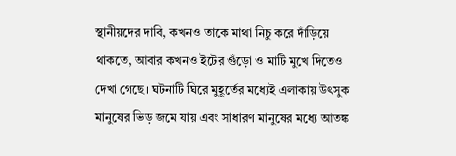স্থানীয়দের দাবি, কখনও তাকে মাথা নিচু করে দাঁড়িয়ে থাকতে, আবার কখনও ইটের গুঁড়ো ও মাটি মুখে দিতেও দেখা গেছে। ঘটনাটি ঘিরে মুহূর্তের মধ্যেই এলাকায় উৎসুক মানুষের ভিড় জমে যায় এবং সাধারণ মানুষের মধ্যে আতঙ্ক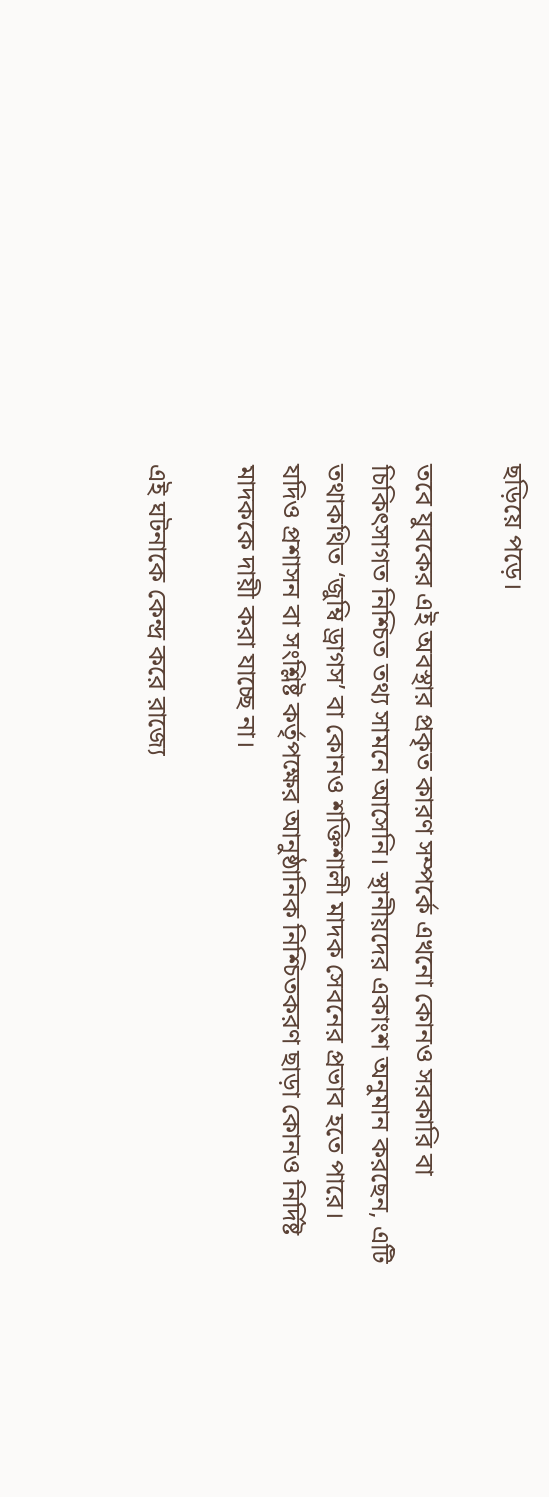ছড়িয়ে পড়ে।

তবে যুবকের এই অবস্থার প্রকৃত কারণ সম্পর্কে এখনো কোনও সরকারি বা চিকিৎসাগত নিশ্চিত তথ্য সামনে আসেনি। স্থানীয়দের একাংশ অনুমান করছেন, এটি তথাকথিত ‘জুম্বি ড্রাগস’ বা কোনও শক্তিশালী মাদক সেবনের প্রভাব হতে পারে। যদিও প্রশাসন বা সংশ্লিষ্ট কর্তৃপক্ষের আনুষ্ঠানিক নিশ্চিতকরণ ছাড়া কোনও নির্দিষ্ট মাদককে দায়ী করা যাচ্ছে না।

এই ঘটনাকে কেন্দ্র করে রাজ্যে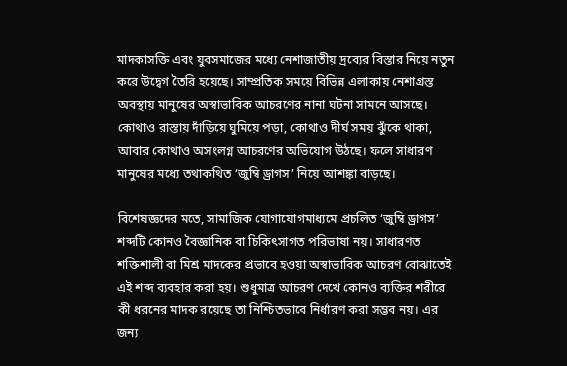মাদকাসক্তি এবং যুবসমাজের মধ্যে নেশাজাতীয় দ্রব্যের বিস্তার নিয়ে নতুন করে উদ্বেগ তৈরি হয়েছে। সাম্প্রতিক সময়ে বিভিন্ন এলাকায় নেশাগ্রস্ত অবস্থায় মানুষের অস্বাভাবিক আচরণের নানা ঘটনা সামনে আসছে। কোথাও রাস্তায় দাঁড়িয়ে ঘুমিয়ে পড়া, কোথাও দীর্ঘ সময় ঝুঁকে থাকা, আবার কোথাও অসংলগ্ন আচরণের অভিযোগ উঠছে। ফলে সাধারণ মানুষের মধ্যে তথাকথিত ‘জুম্বি ড্রাগস’ নিয়ে আশঙ্কা বাড়ছে।

বিশেষজ্ঞদের মতে, সামাজিক যোগাযোগমাধ্যমে প্রচলিত ‘জুম্বি ড্রাগস’ শব্দটি কোনও বৈজ্ঞানিক বা চিকিৎসাগত পরিভাষা নয়। সাধারণত শক্তিশালী বা মিশ্র মাদকের প্রভাবে হওয়া অস্বাভাবিক আচরণ বোঝাতেই এই শব্দ ব্যবহার করা হয়। শুধুমাত্র আচরণ দেখে কোনও ব্যক্তির শরীরে কী ধরনের মাদক রয়েছে তা নিশ্চিতভাবে নির্ধারণ করা সম্ভব নয়। এর জন্য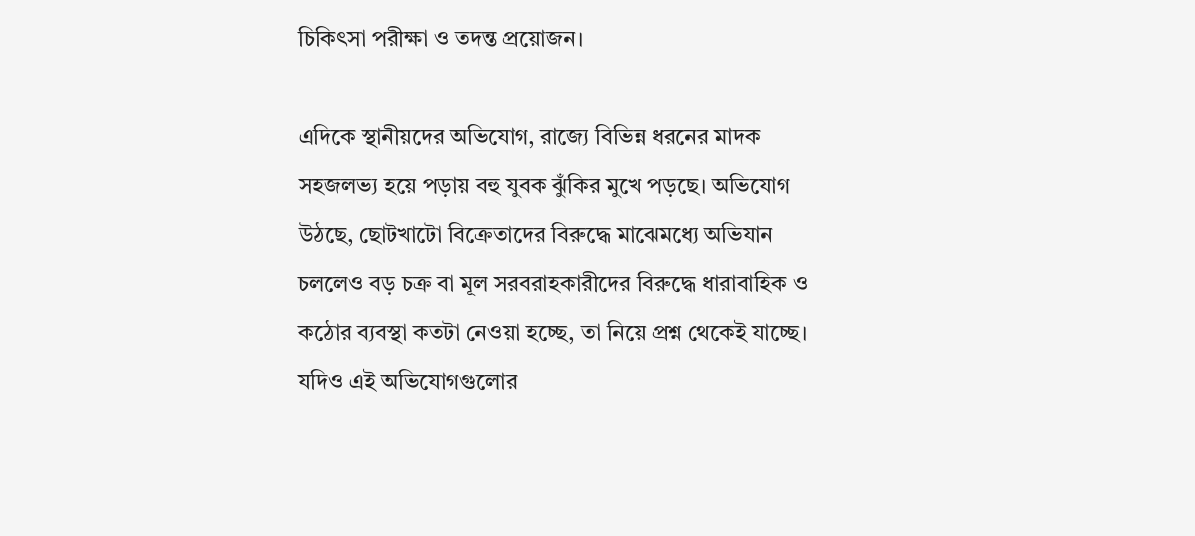চিকিৎসা পরীক্ষা ও তদন্ত প্রয়োজন।

এদিকে স্থানীয়দের অভিযোগ, রাজ্যে বিভিন্ন ধরনের মাদক সহজলভ্য হয়ে পড়ায় বহু যুবক ঝুঁকির মুখে পড়ছে। অভিযোগ উঠছে, ছোটখাটো বিক্রেতাদের বিরুদ্ধে মাঝেমধ্যে অভিযান চললেও বড় চক্র বা মূল সরবরাহকারীদের বিরুদ্ধে ধারাবাহিক ও কঠোর ব্যবস্থা কতটা নেওয়া হচ্ছে, তা নিয়ে প্রশ্ন থেকেই যাচ্ছে। যদিও এই অভিযোগগুলোর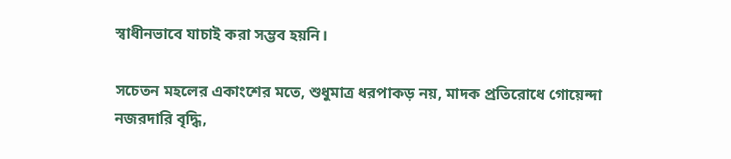স্বাধীনভাবে যাচাই করা সম্ভব হয়নি।

সচেতন মহলের একাংশের মতে, শুধুমাত্র ধরপাকড় নয়, মাদক প্রতিরোধে গোয়েন্দা নজরদারি বৃদ্ধি,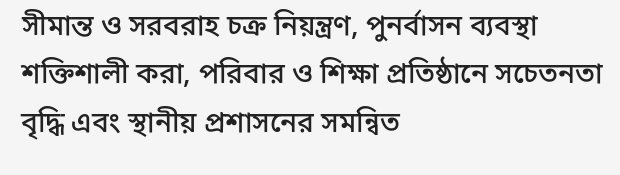সীমান্ত ও সরবরাহ চক্র নিয়ন্ত্রণ, পুনর্বাসন ব্যবস্থা শক্তিশালী করা, পরিবার ও শিক্ষা প্রতিষ্ঠানে সচেতনতা বৃদ্ধি এবং স্থানীয় প্রশাসনের সমন্বিত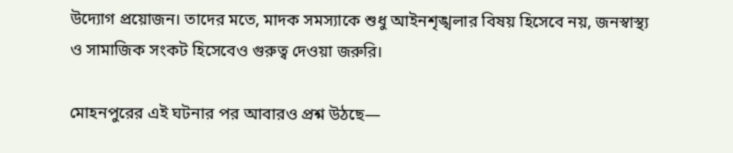উদ্যোগ প্রয়োজন। তাদের মতে, মাদক সমস্যাকে শুধু আইনশৃঙ্খলার বিষয় হিসেবে নয়, জনস্বাস্থ্য ও সামাজিক সংকট হিসেবেও গুরুত্ব দেওয়া জরুরি।

মোহনপুরের এই ঘটনার পর আবারও প্রশ্ন উঠছে—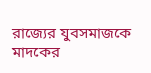রাজ্যের যুবসমাজকে মাদকের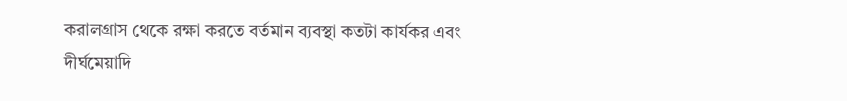করালগ্রাস থেকে রক্ষা করতে বর্তমান ব্যবস্থা কতটা কার্যকর এবং দীর্ঘমেয়াদি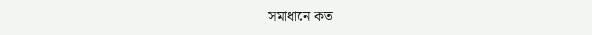সমাধানে কত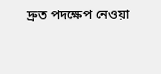দ্রুত পদক্ষেপ নেওয়া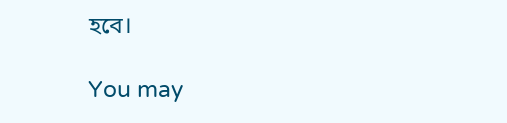হবে।

You may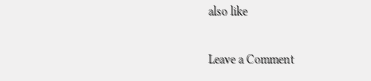also like

Leave a Comment